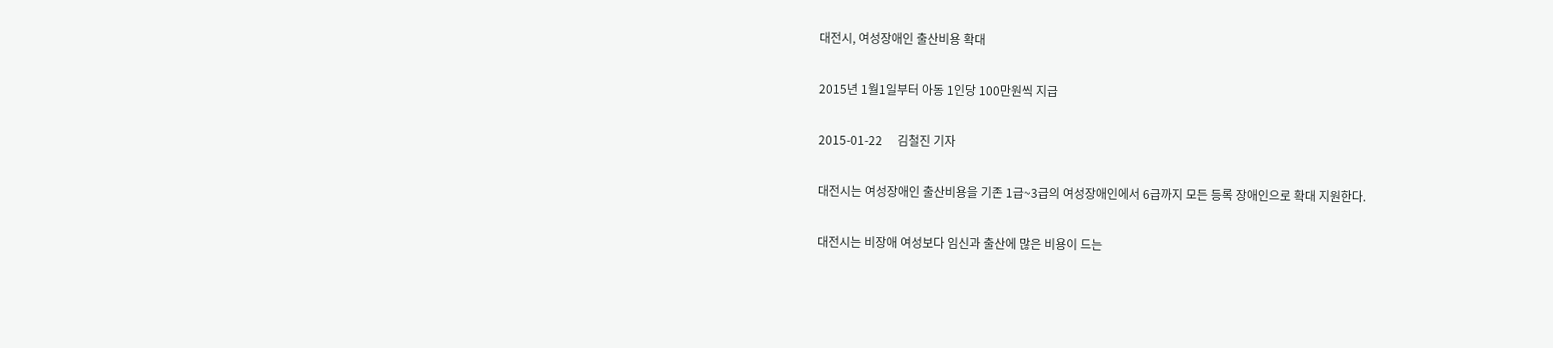대전시, 여성장애인 출산비용 확대

2015년 1월1일부터 아동 1인당 100만원씩 지급

2015-01-22     김철진 기자

대전시는 여성장애인 출산비용을 기존 1급~3급의 여성장애인에서 6급까지 모든 등록 장애인으로 확대 지원한다.

대전시는 비장애 여성보다 임신과 출산에 많은 비용이 드는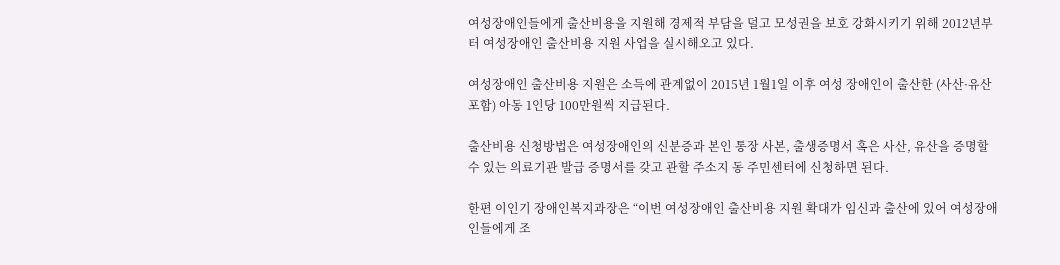여성장애인들에게 출산비용을 지원해 경제적 부담을 덜고 모성권을 보호 강화시키기 위해 2012년부터 여성장애인 출산비용 지원 사업을 실시해오고 있다.

여성장애인 출산비용 지원은 소득에 관계없이 2015년 1월1일 이후 여성 장애인이 출산한 (사산·유산 포함) 아동 1인당 100만원씩 지급된다.

출산비용 신청방법은 여성장애인의 신분증과 본인 통장 사본, 출생증명서 혹은 사산, 유산을 증명할 수 있는 의료기관 발급 증명서를 갖고 관할 주소지 동 주민센터에 신청하면 된다.

한편 이인기 장애인복지과장은 “이번 여성장애인 출산비용 지원 확대가 임신과 출산에 있어 여성장애인들에게 조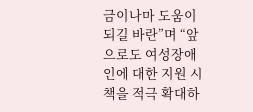금이나마 도움이 되길 바란”며 “앞으로도 여성장애인에 대한 지원 시책을 적극 확대하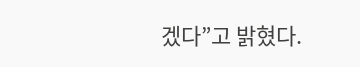겠다”고 밝혔다.